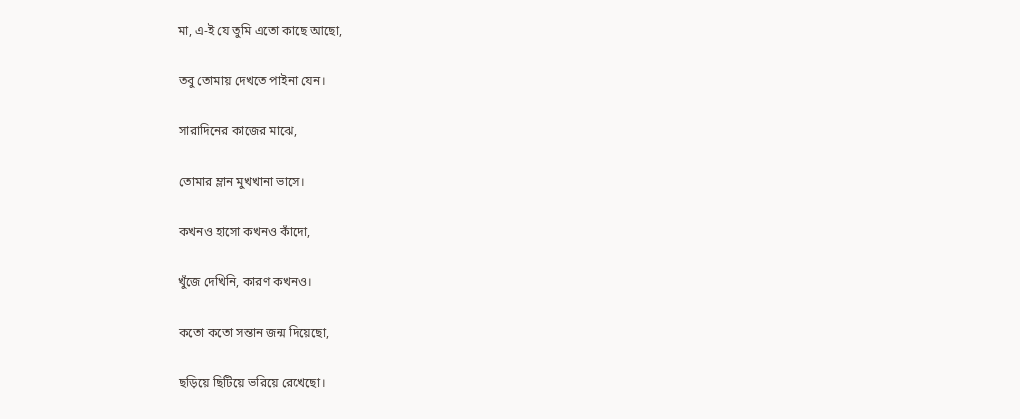মা, এ-ই যে তুমি এতো কাছে আছো,

তবু তোমায় দেখতে পাইনা যেন।

সারাদিনের কাজের মাঝে,

তোমার ম্লান মুখখানা ভাসে।

কখনও হাসো কখনও কাঁদো,

খুঁজে দেখিনি, কারণ কখনও।

কতো কতো সন্তান জন্ম দিয়েছো,

ছড়িয়ে ছিটিয়ে ভরিয়ে রেখেছো।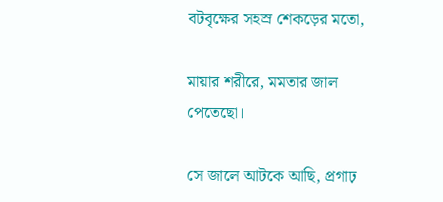বটবৃক্ষের সহস্র শেকড়ের মতো,

মায়ার শরীরে, মমতার জাল পেতেছো।

সে জালে আটকে আছি, প্রগাঢ়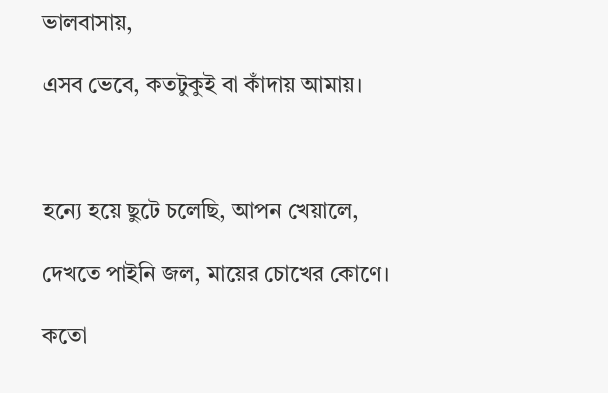ভালবাসায়,

এসব ভেবে, কতটুকুই বা কাঁদায় আমায়।



হন্যে হয়ে ছুটে চলেছি, আপন খেয়ালে,

দেখতে পাইনি জল, মায়ের চোখের কোণে।

কতো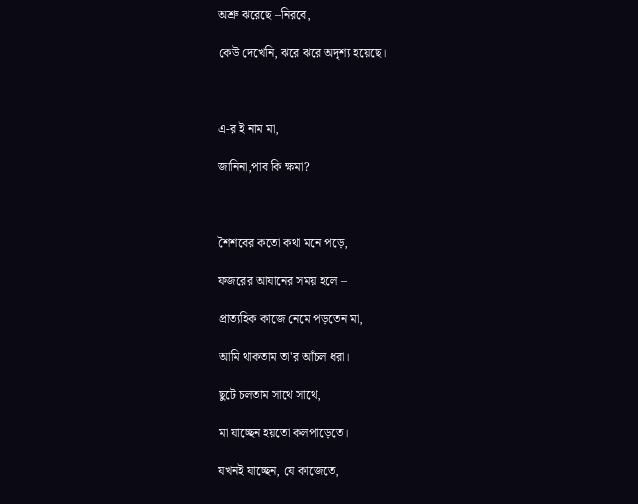অশ্রু ঝরেছে –নিরবে,

কেউ দেখেনি, ঝরে ঝরে অদৃশ্য হয়েছে।



এ-র ই নাম মা,

জানিনা,পাব কি ক্ষমা?



শৈশবের কতো কথা মনে পড়ে,

ফজরের আযানের সময় হলে –

প্রাত্যহিক কাজে নেমে পড়তেন মা,

আমি থাকতাম তা'র আঁচল ধরা।

ছুটে চলতাম সাথে সাথে,

মা যাচ্ছেন হয়তো কলপাড়েতে।

যখনই যাচ্ছেন, যে কাজেতে,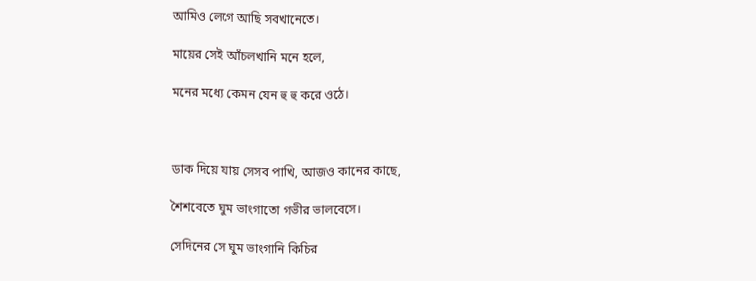আমিও লেগে আছি সবখানেতে।

মায়ের সেই আঁচলখানি মনে হলে,

মনের মধ্যে কেমন যেন হু হু করে ওঠে।



ডাক দিয়ে যায় সেসব পাখি, আজও কানের কাছে,

শৈশবেতে ঘুম ভাংগাতো গভীর ভালবেসে।

সেদিনের সে ঘুম ভাংগানি কিচির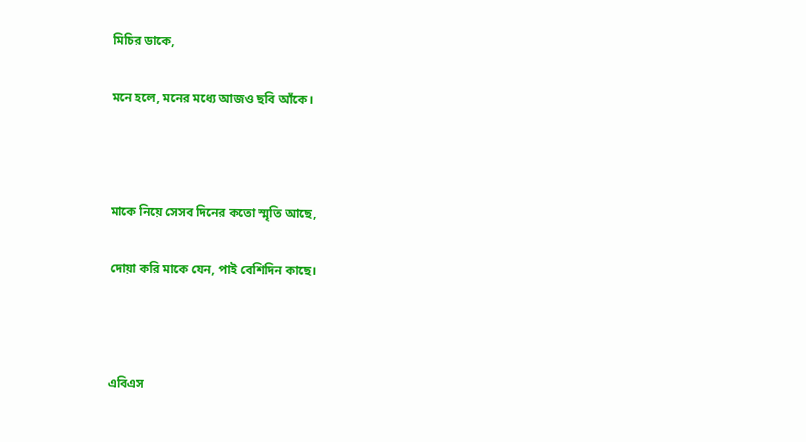মিচির ডাকে,

মনে হলে, মনের মধ্যে আজও ছবি আঁকে।



মাকে নিয়ে সেসব দিনের কতো স্মৃতি আছে,

দোয়া করি মাকে যেন, পাই বেশিদিন কাছে।



এবিএস